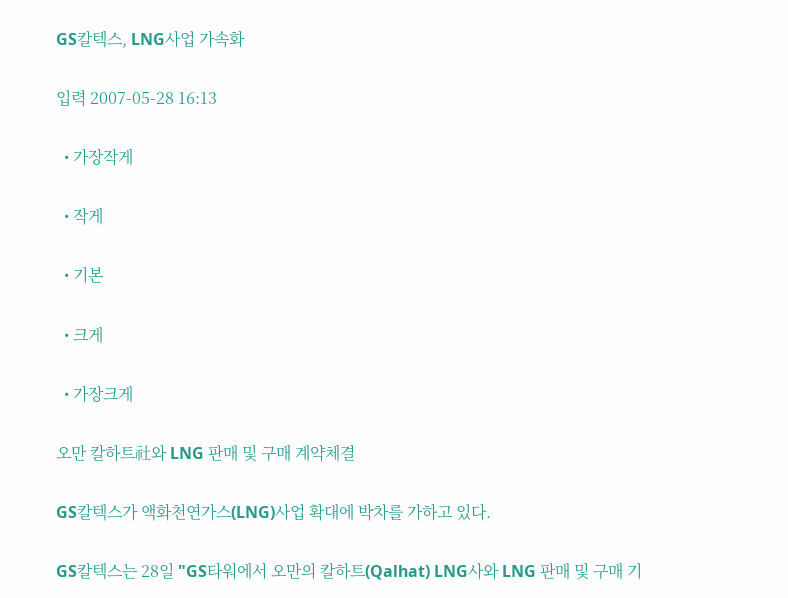GS칼텍스, LNG사업 가속화

입력 2007-05-28 16:13

  • 가장작게

  • 작게

  • 기본

  • 크게

  • 가장크게

오만 칼하트社와 LNG 판매 및 구매 계약체결

GS칼텍스가 액화천연가스(LNG)사업 확대에 박차를 가하고 있다.

GS칼텍스는 28일 "GS타워에서 오만의 칼하트(Qalhat) LNG사와 LNG 판매 및 구매 기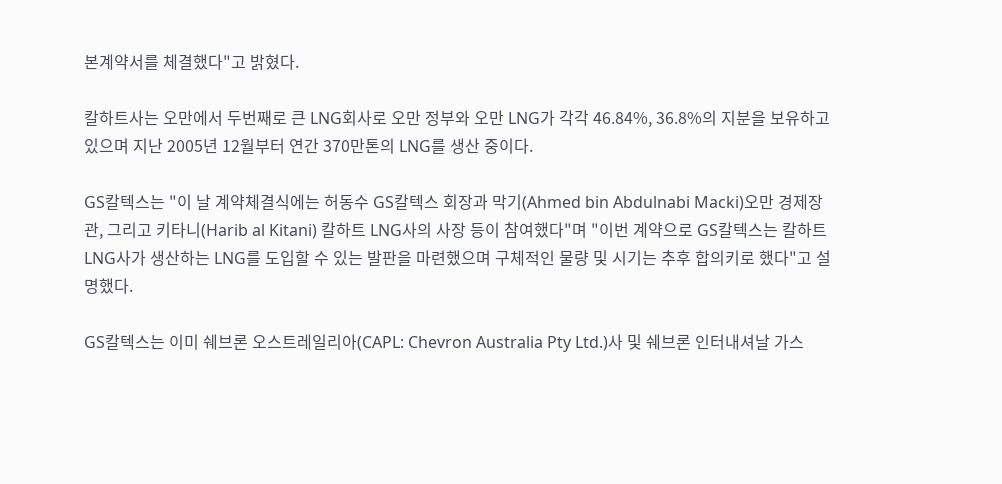본계약서를 체결했다"고 밝혔다.

칼하트사는 오만에서 두번째로 큰 LNG회사로 오만 정부와 오만 LNG가 각각 46.84%, 36.8%의 지분을 보유하고 있으며 지난 2005년 12월부터 연간 370만톤의 LNG를 생산 중이다.

GS칼텍스는 "이 날 계약체결식에는 허동수 GS칼텍스 회장과 막기(Ahmed bin Abdulnabi Macki)오만 경제장관, 그리고 키타니(Harib al Kitani) 칼하트 LNG사의 사장 등이 참여했다"며 "이번 계약으로 GS칼텍스는 칼하트 LNG사가 생산하는 LNG를 도입할 수 있는 발판을 마련했으며 구체적인 물량 및 시기는 추후 합의키로 했다"고 설명했다.

GS칼텍스는 이미 쉐브론 오스트레일리아(CAPL: Chevron Australia Pty Ltd.)사 및 쉐브론 인터내셔날 가스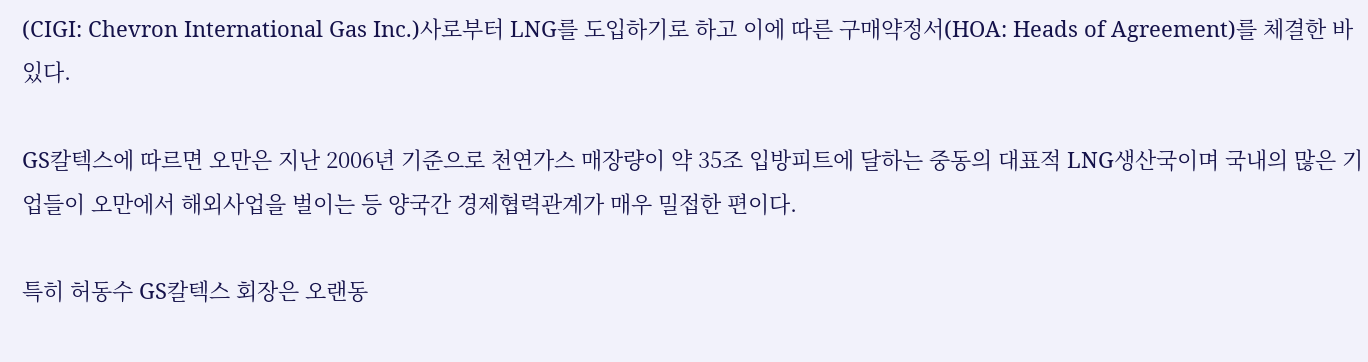(CIGI: Chevron International Gas Inc.)사로부터 LNG를 도입하기로 하고 이에 따른 구매약정서(HOA: Heads of Agreement)를 체결한 바 있다.

GS칼텍스에 따르면 오만은 지난 2006년 기준으로 천연가스 매장량이 약 35조 입방피트에 달하는 중동의 대표적 LNG생산국이며 국내의 많은 기업들이 오만에서 해외사업을 벌이는 등 양국간 경제협력관계가 매우 밀접한 편이다.

특히 허동수 GS칼텍스 회장은 오랜동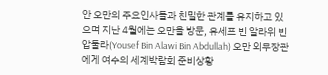안 오만의 주요인사들과 친밀한 관계를 유지하고 있으며 지난 4월에는 오만을 방문, 유세프 빈 알라위 빈 압둘라(Yousef Bin Alawi Bin Abdullah) 오만 외무장관에게 여수의 세계박람회 준비상황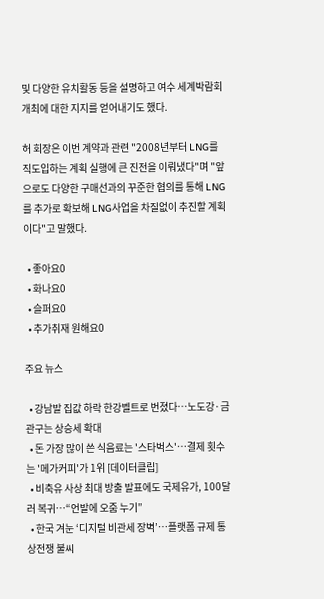및 다양한 유치활동 등을 설명하고 여수 세계박람회 개최에 대한 지지를 얻어내기도 했다.

허 회장은 이번 계약과 관련 "2008년부터 LNG를 직도입하는 계획 실행에 큰 진전을 이뤄냈다"며 "앞으로도 다양한 구매선과의 꾸준한 협의를 통해 LNG를 추가로 확보해 LNG사업을 차질없이 추진할 계획이다"고 말했다.

  • 좋아요0
  • 화나요0
  • 슬퍼요0
  • 추가취재 원해요0

주요 뉴스

  • 강남발 집값 하락 한강벨트로 번졌다⋯노도강·금관구는 상승세 확대
  • 돈 가장 많이 쓴 식음료는 '스타벅스'…결제 횟수는 '메가커피'가 1위 [데이터클립]
  • 비축유 사상 최대 방출 발표에도 국제유가, 100달러 복귀⋯“언발에 오줌 누기”
  • 한국 겨눈 ‘디지털 비관세 장벽’…플랫폼 규제 통상전쟁 불씨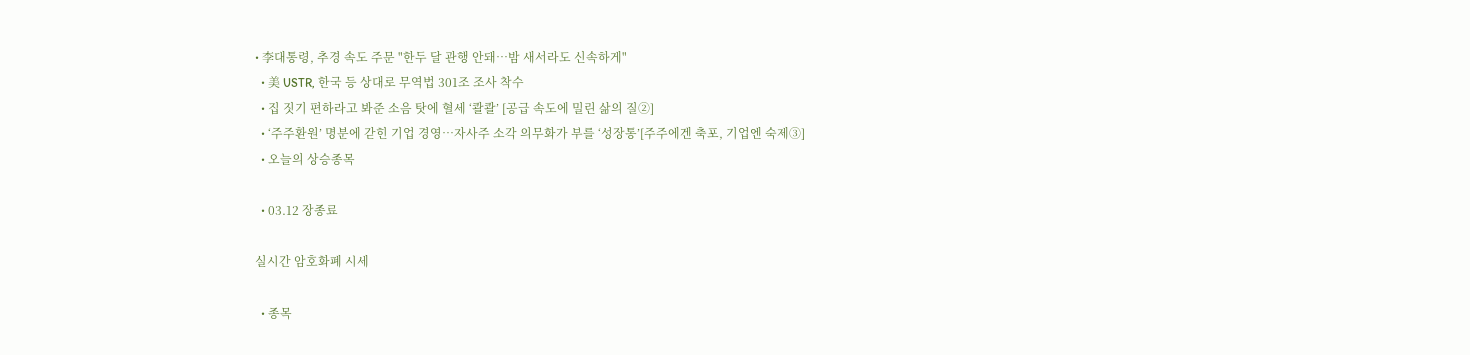• 李대통령, 추경 속도 주문 "한두 달 관행 안돼…밤 새서라도 신속하게"
  • 美 USTR, 한국 등 상대로 무역법 301조 조사 착수
  • 집 짓기 편하라고 봐준 소음 탓에 혈세 ‘콸콸’ [공급 속도에 밀린 삶의 질②]
  • ‘주주환원’ 명분에 갇힌 기업 경영…자사주 소각 의무화가 부를 ‘성장통’[주주에겐 축포, 기업엔 숙제③]
  • 오늘의 상승종목

  • 03.12 장종료

실시간 암호화폐 시세

  • 종목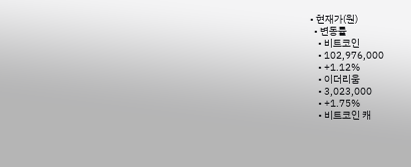• 현재가(원)
  • 변동률
    • 비트코인
    • 102,976,000
    • +1.12%
    • 이더리움
    • 3,023,000
    • +1.75%
    • 비트코인 캐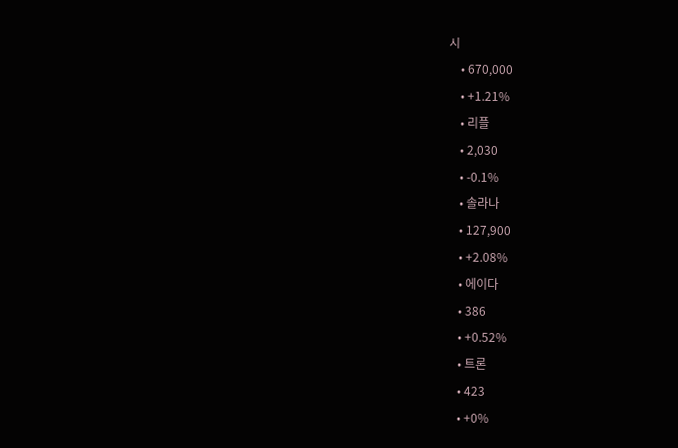시
    • 670,000
    • +1.21%
    • 리플
    • 2,030
    • -0.1%
    • 솔라나
    • 127,900
    • +2.08%
    • 에이다
    • 386
    • +0.52%
    • 트론
    • 423
    • +0%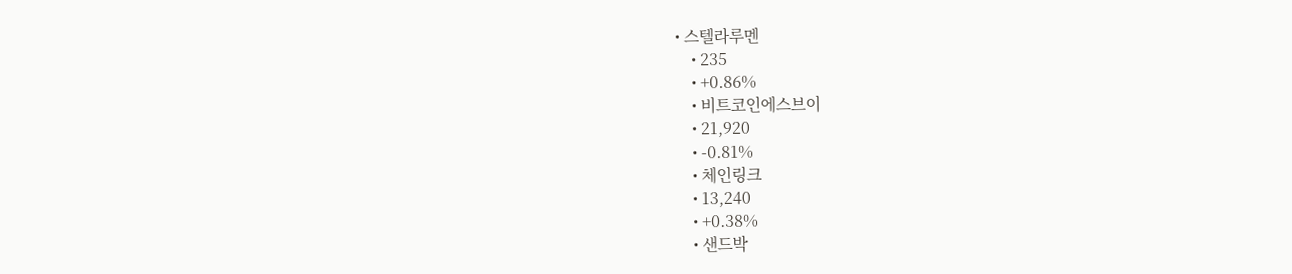• 스텔라루멘
    • 235
    • +0.86%
    • 비트코인에스브이
    • 21,920
    • -0.81%
    • 체인링크
    • 13,240
    • +0.38%
    • 샌드박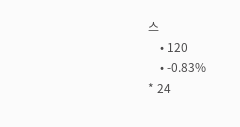스
    • 120
    • -0.83%
* 24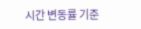시간 변동률 기준